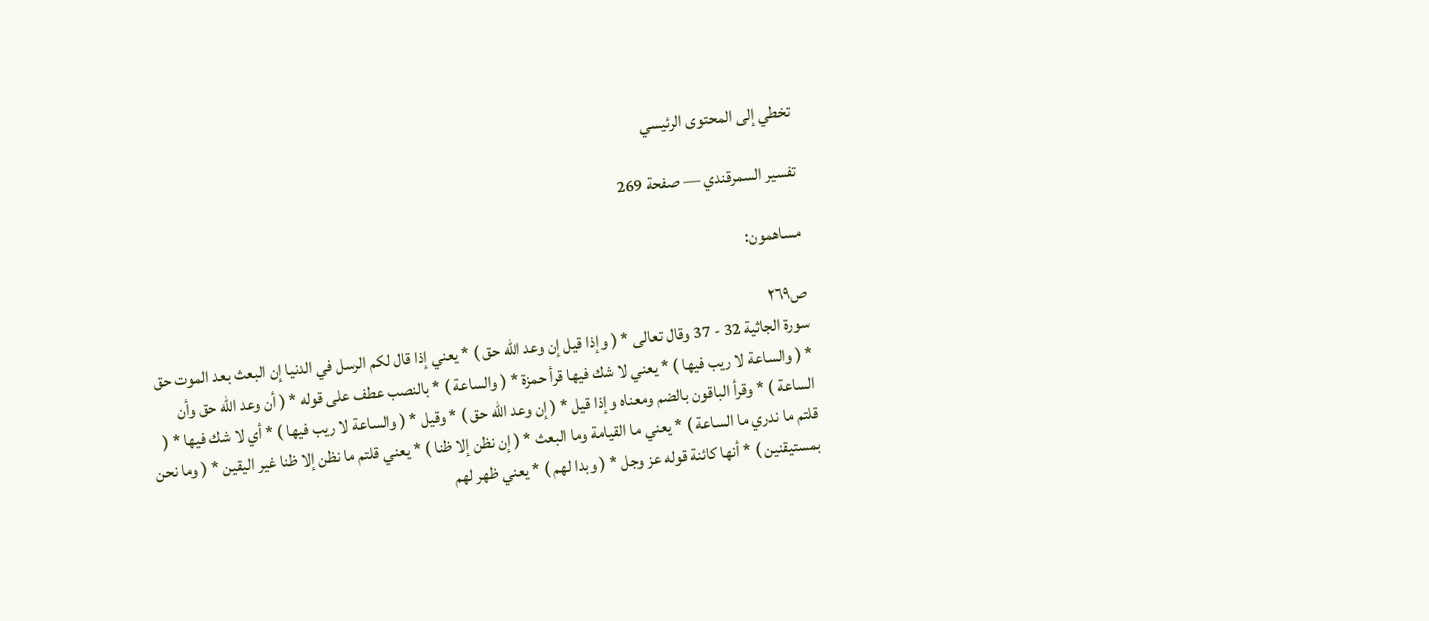تخطي إلى المحتوى الرئيسي

تفسير السمرقندي — صفحة 269

مساهمون:

ص٢٦٩
سورة الجاثية 32 - 37 وقال تعالى * ( وإذا قيل إن وعد الله حق ) * يعني إذا قال لكم الرسل في الدنيا إن البعث بعد الموت حق * ( والساعة لا ريب فيها ) * يعني لا شك فيها قرأ حمزة * ( والساعة ) * بالنصب عطف على قوله * ( أن وعد الله حق وأن الساعة ) * وقرأ الباقون بالضم ومعناه وإذا قيل * ( إن وعد الله حق ) * وقيل * ( والساعة لا ريب فيها ) * أي لا شك فيها * ( قلتم ما ندري ما الساعة ) * يعني ما القيامة وما البعث * ( إن نظن إلا ظنا ) * يعني قلتم ما نظن إلا ظنا غير اليقين * ( وما نحن بمستيقنين ) * أنها كائنة قوله عز وجل * ( وبدا لهم ) * يعني ظهر لهم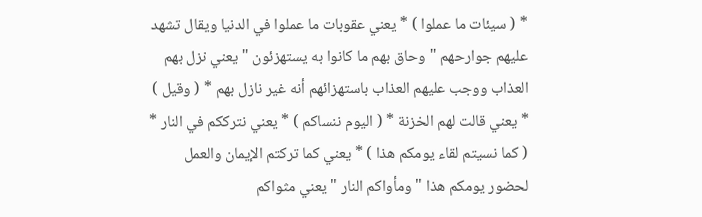* ( سيئات ما عملوا ) * يعني عقوبات ما عملوا في الدنيا ويقال تشهد عليهم جوارحهم " وحاق بهم ما كانوا به يستهزئون " يعني نزل بهم العذاب ووجب عليهم العذاب باستهزائهم أنه غير نازل بهم * ( وقيل ) * يعني قالت لهم الخزنة * ( اليوم ننساكم ) * يعني نترككم في النار * ( كما نسيتم لقاء يومكم هذا ) * يعني كما تركتم الإيمان والعمل لحضور يومكم هذا " ومأواكم النار " يعني مثواكم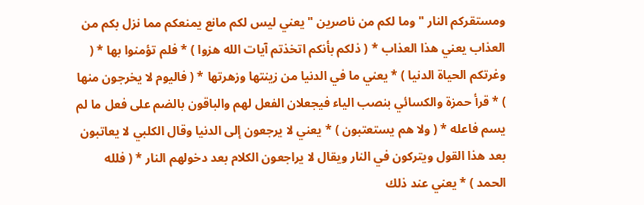ومستقركم النار " وما لكم من ناصرين " يعني ليس لكم مانع يمنعكم مما نزل بكم من العذاب يعني هذا العذاب * ( ذلكم بأنكم اتخذتم آيات الله هزوا ) * فلم تؤمنوا بها * ( وغرتكم الحياة الدنيا ) * يعني ما في الدنيا من زينتها وزهرتها * ( فاليوم لا يخرجون منها ) * قرأ حمزة والكسائي بنصب الياء فيجعلان الفعل لهم والباقون بالضم على فعل ما لم يسم فاعله * ( ولا هم يستعتبون ) * يعني لا يرجعون إلى الدنيا وقال الكلبي لا يعاتبون بعد هذا القول ويتركون في النار ويقال لا يراجعون الكلام بعد دخولهم النار * ( فلله الحمد ) * يعني عند ذلك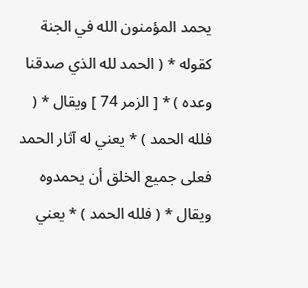يحمد المؤمنون الله في الجنة كقوله * ( الحمد لله الذي صدقنا وعده ) * [ الزمر 74 ] ويقال * ( فلله الحمد ) * يعني له آثار الحمد فعلى جميع الخلق أن يحمدوه ويقال * ( فلله الحمد ) * يعني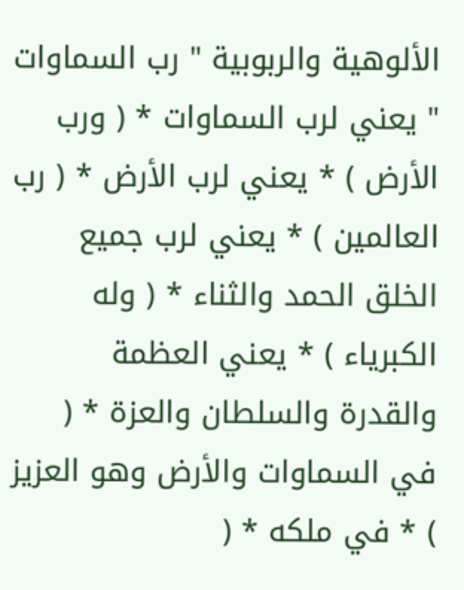الألوهية والربوبية " رب السماوات " يعني لرب السماوات * ( ورب الأرض ) * يعني لرب الأرض * ( رب العالمين ) * يعني لرب جميع الخلق الحمد والثناء * ( وله الكبرياء ) * يعني العظمة والقدرة والسلطان والعزة * ( في السماوات والأرض وهو العزيز ) * في ملكه * (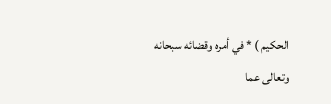الحكيم ) * في أمره وقضائه سبحانه وتعالى عما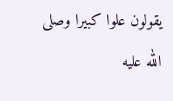يقولون علوا كبيرا وصلى الله عليه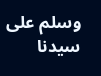وسلم على سيدنا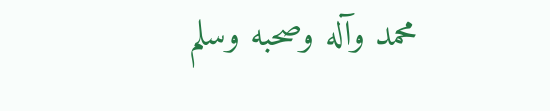محمد وآله وصحبه وسلم